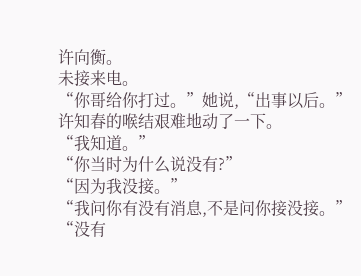许向衡。
未接来电。
“你哥给你打过。”她说,“出事以后。”
许知春的喉结艰难地动了一下。
“我知道。”
“你当时为什么说没有?”
“因为我没接。”
“我问你有没有消息,不是问你接没接。”
“没有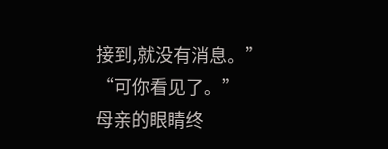接到,就没有消息。”
“可你看见了。”
母亲的眼睛终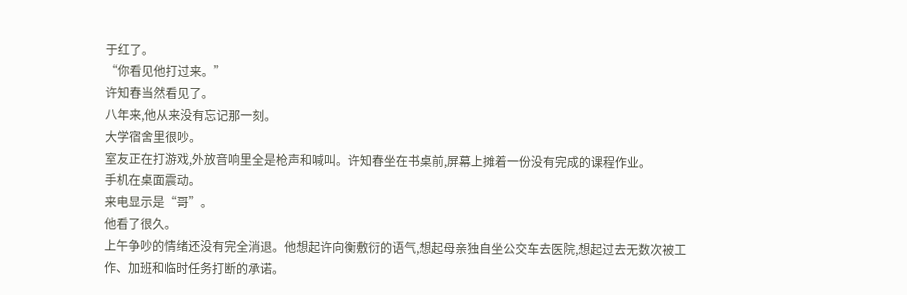于红了。
“你看见他打过来。”
许知春当然看见了。
八年来,他从来没有忘记那一刻。
大学宿舍里很吵。
室友正在打游戏,外放音响里全是枪声和喊叫。许知春坐在书桌前,屏幕上摊着一份没有完成的课程作业。
手机在桌面震动。
来电显示是“哥”。
他看了很久。
上午争吵的情绪还没有完全消退。他想起许向衡敷衍的语气,想起母亲独自坐公交车去医院,想起过去无数次被工作、加班和临时任务打断的承诺。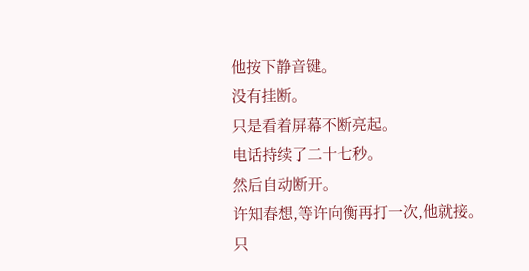他按下静音键。
没有挂断。
只是看着屏幕不断亮起。
电话持续了二十七秒。
然后自动断开。
许知春想,等许向衡再打一次,他就接。
只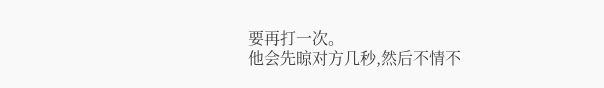要再打一次。
他会先晾对方几秒,然后不情不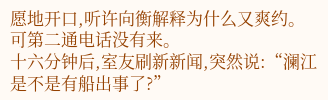愿地开口,听许向衡解释为什么又爽约。
可第二通电话没有来。
十六分钟后,室友刷新新闻,突然说:“澜江是不是有船出事了?”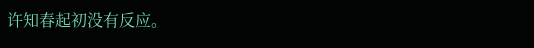许知春起初没有反应。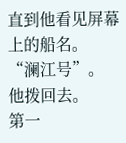直到他看见屏幕上的船名。
“澜江号”。
他拨回去。
第一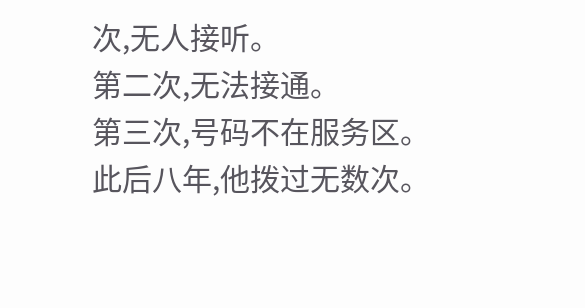次,无人接听。
第二次,无法接通。
第三次,号码不在服务区。
此后八年,他拨过无数次。